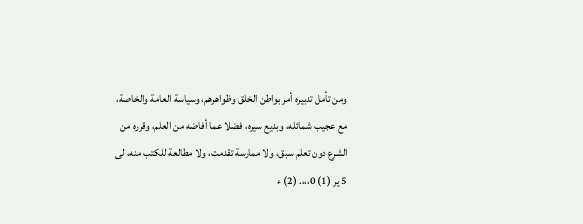ومن تأمل تدبيره أمر بواطن الخلق وظواهرهم، وسياسة العامة والخاصة،
مع عجيب شمائله، وبديع سيره، فضلا عما أفاضه من العلم، وقرره من
الشرع دون تعلم سبق، ولا ممارسة تقدمت، ولا مطالعة للكتب منه، لى
5 ير (1) 0،،،. (2) ء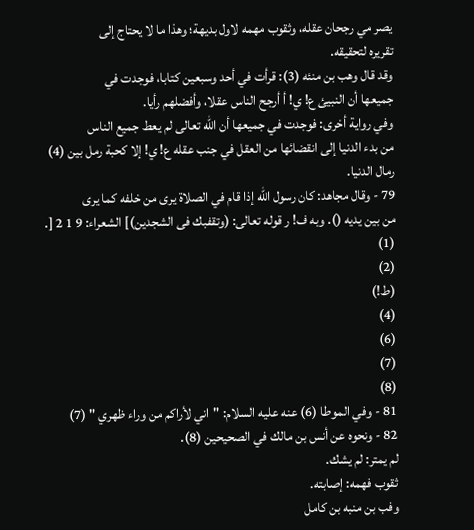يصر مي رجحان عقله، وثقوب مهمه لاول بديهة؛ وهذا ما لا يحتاج إلى
تقريره لتحقيقه.
وقد قال وهب بن منئه (3): قرأت في أحد وسبعين كتابا، فوجدت في
جميعها أن النبيئ ع! ي! أ أرجح الناس عقلا، وأفضلهم رأيا.
وفي رواية أخرى: فوجدت في جميعها أن الله تعالى لم يعط جميع الناس
من بدء الدنيا إلى انقضائها من العقل في جنب عقله ع! ي! إلا كحبة رمل بين (4)
رمال الدنيا.
79 - وقال مجاهد: كان رسول الله إذا قام في الصلاة يرى من خلفه كما يرى
من بين يديه (). وبه ف! ر قوله تعالى: (وتقفبك فى الشجدين)] الشعراء: 9 1 2 [.
(1)
(2)
(ط!)
(4)
(6)
(7)
(8)
81 - وفي الموطا (6) عنه عليه السلام: "اني لأراكم من وراء ظهري " (7)
82 - ونحوه عن أنس بن مالك في الصحيحين (8).
لم يمتر: لم يشك.
ثقوب فهمه: إصابته.
وفب بن منبه بن كامل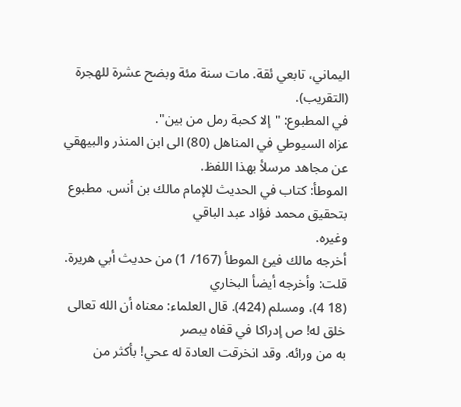اليماني، تابعي ئقة. مات سنة مئة وبضح عشرة للهجرة (التقريب).
في المطبوع: "إلا كحبة رمل من بين".
عزاه السيوطي في المناهل (80) الى ابن المنذر والبيهقي عن مجاهد مرسلأ بهذا اللفظ.
الموطأ: كتاب في الحديث للإمام مالك بن أنس. مطبوع بتحقيق محمد فؤاد عبد الباقي
وغيره.
أخرجه مالك فيئ الموطأ (167/ 1) من حديث أبي هريرة. قلت: وأخرجه أيضأ البخاري
(18 4)، ومسلم (424). قال العلماء: معناه أن الله تعالى خلق له! ص إدراكا في قفاه يبصر
به من ورائه. وقد انخرقت العادة له عحي! بأكثر من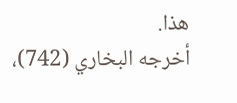هذا.
أخرجه البخاري (742)،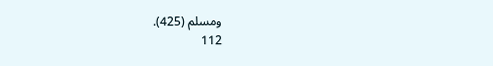ومسلم (425).
112